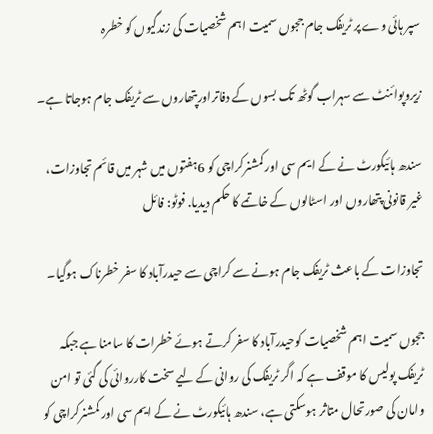سپر ہائی وے پر ٹریفک جام ججوں سمیت اہم شخصیات کی زندگیوں کو خطرہ

زیروپوائنٹ سے سہراب گوٹھ تک بسوں کے دفاتراورپتھاروں سے ٹریفک جام ہوجاتا ہے۔

سندھ ہائیکورٹ نے کے ایم سی اور کمشنرکراچی کو 6ہفتوں میں شہر میں قائم تجاوزات، غیر قانونی پتھاروں اور اسٹالوں کے خاتمے کا حکم دیدیا. فوٹو: فائل

تجاوزات کے باعث ٹریفک جام ہونے سے کراچی سے حیدرآباد کا سفر خطرناک ہوگیا۔

ججوں سمیت اہم شخصیات کوحیدرآباد کا سفر کرتے ہوئے خطرات کا سامنا ہے جبکہ ٹریفک پولیس کا موقف ہے کہ اگر ٹریفک کی روانی کے لیے سخت کارروائی کی گئی تو امن وامان کی صورتحال متاثر ہوسکتی ہے، سندھ ہائیکورٹ نے کے ایم سی اور کمشنرکراچی کو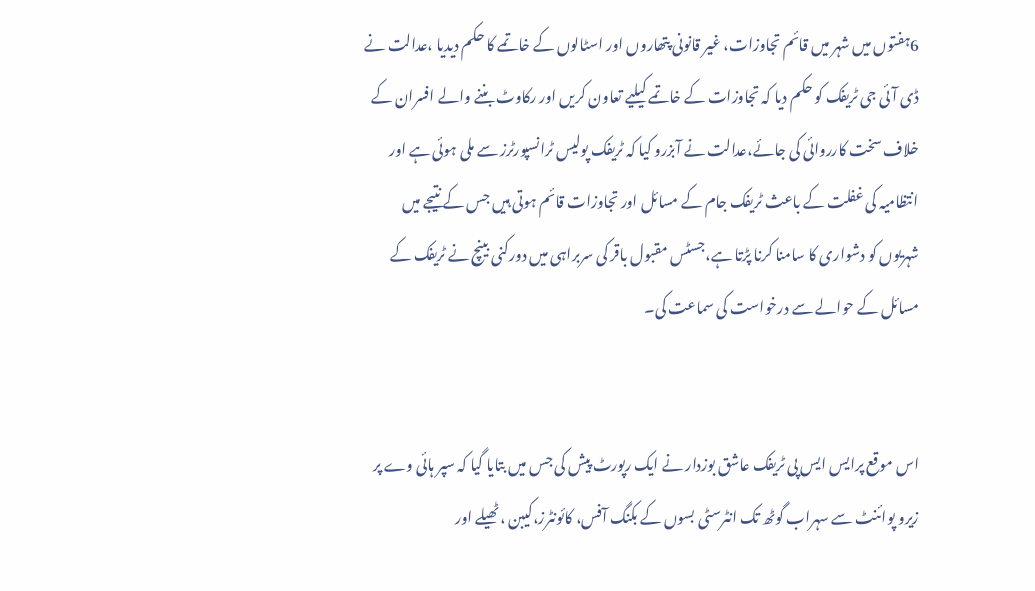6ہفتوں میں شہر میں قائم تجاوزات، غیر قانونی پتھاروں اور اسٹالوں کے خاتمے کا حکم دیدیا ،عدالت نے ڈی آئی جی ٹریفک کو حکم دیا کہ تجاوزات کے خاتمے کیلیے تعاون کریں اور رکاوٹ بننے والے افسران کے خلاف سخت کارروائی کی جائے،عدالت نے آبزرو کیا کہ ٹریفک پولیس ٹرانسپورٹرز سے ملی ہوئی ہے اور انتظامیہ کی غفلت کے باعث ٹریفک جام کے مسائل اور تجاوزات قائم ہوتی ہیں جس کے نتیجے میں شہریوں کو دشواری کا سامنا کرنا پڑتا ہے،جسٹس مقبول باقر کی سربراہی میں دورکنی بینچ نے ٹریفک کے مسائل کے حوالے سے درخواست کی سماعت کی۔


اس موقع پرایس ایس پی ٹریفک عاشق بوزدار نے ایک رپورٹ پیش کی جس میں بتایا گیا کہ سپر ہائی وے پر زیرو پوائنٹ سے سہراب گوٹھ تک انٹرسٹی بسوں کے بکنگ آفس، کائونٹرز،کیبن ،ٹھیلے اور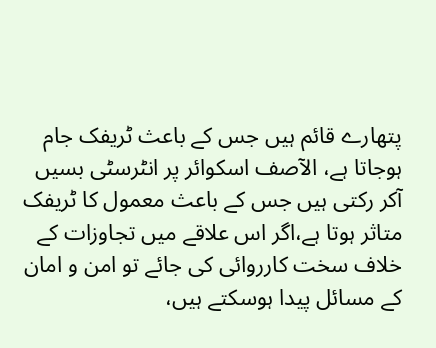پتھارے قائم ہیں جس کے باعث ٹریفک جام ہوجاتا ہے، الآصف اسکوائر پر انٹرسٹی بسیں آکر رکتی ہیں جس کے باعث معمول کا ٹریفک متاثر ہوتا ہے،اگر اس علاقے میں تجاوزات کے خلاف سخت کارروائی کی جائے تو امن و امان کے مسائل پیدا ہوسکتے ہیں،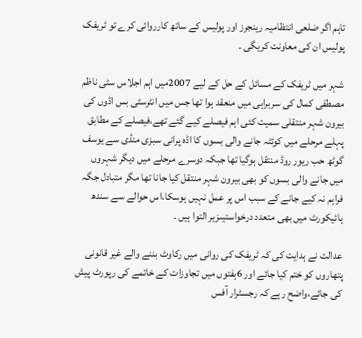تاہم اگر ضلعی انتظامیہ رینجرز اور پولیس کے ساتھ کارروائی کرے تو ٹریفک پولیس ان کی معاونت کریگی ۔

شہر میں ٹریفک کے مسائل کے حل کے لیے 2007میں اہم اجلاس سٹی ناظم مصطفی کمال کی سربراہی میں منعقد ہوا تھا جس میں انٹرسٹی بس اڈوں کی بیرون شہر منتقلی سمیت کئی اہم فیصلے کیے گئے تھے،فیصلے کے مطابق پہلے مرحلے میں کوئٹہ جانے والی بسوں کا اڈہ پرانی سبزی منڈی سے یوسف گوٹھ حب ریور روڈ منتقل ہوگیا تھا جبکہ دوسرے مرحلے میں دیگر شہروں میں جانے والی بسوں کو بھی بیرون شہر منتقل کیا جانا تھا مگر متبادل جگہ فراہم نہ کیے جانے کے سبب اس پر عمل نہیں ہوسکا،اس حوالے سے سندھ ہائیکورٹ میں بھی متعدد درخواستیںزیر التوا ہیں ۔

عدالت نے ہدایت کی کہ ٹریفک کی روانی میں رکاوٹ بننے والے غیر قانونی پتھاروں کو ختم کیا جائے اور 6ہفتوں میں تجاوزات کے خاتمے کی رپورٹ پیش کی جائے،واضح رہے کہ رجسٹرار آفس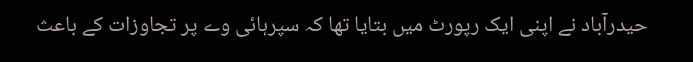حیدرآباد نے اپنی ایک رپورٹ میں بتایا تھا کہ سپرہائی وے پر تجاوزات کے باعث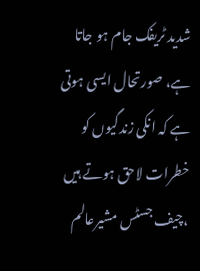شدید ٹریفک جام ہو جاتا ہے، صورتحال ایسی ہوتی ہے کہ انکی زندگیوں کو خطرات لاحق ہوتے ہیں ،چیف جسٹس مشیرعالم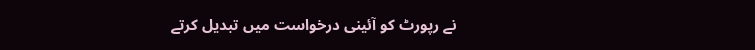نے رپورٹ کو آئینی درخواست میں تبدیل کرتے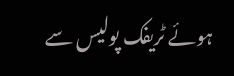ہوئے ٹریفک پولیس سے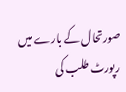صورتحال کے بارے میں رپورٹ طلب کی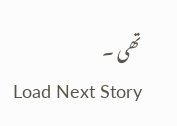تھی ۔
Load Next Story